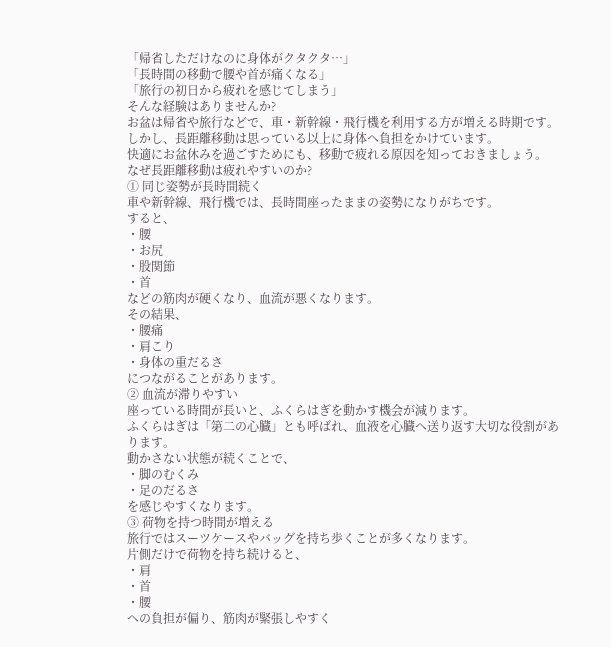「帰省しただけなのに身体がクタクタ…」
「長時間の移動で腰や首が痛くなる」
「旅行の初日から疲れを感じてしまう」
そんな経験はありませんか?
お盆は帰省や旅行などで、車・新幹線・飛行機を利用する方が増える時期です。
しかし、長距離移動は思っている以上に身体へ負担をかけています。
快適にお盆休みを過ごすためにも、移動で疲れる原因を知っておきましょう。
なぜ長距離移動は疲れやすいのか?
① 同じ姿勢が長時間続く
車や新幹線、飛行機では、長時間座ったままの姿勢になりがちです。
すると、
・腰
・お尻
・股関節
・首
などの筋肉が硬くなり、血流が悪くなります。
その結果、
・腰痛
・肩こり
・身体の重だるさ
につながることがあります。
② 血流が滞りやすい
座っている時間が長いと、ふくらはぎを動かす機会が減ります。
ふくらはぎは「第二の心臓」とも呼ばれ、血液を心臓へ送り返す大切な役割があります。
動かさない状態が続くことで、
・脚のむくみ
・足のだるさ
を感じやすくなります。
③ 荷物を持つ時間が増える
旅行ではスーツケースやバッグを持ち歩くことが多くなります。
片側だけで荷物を持ち続けると、
・肩
・首
・腰
への負担が偏り、筋肉が緊張しやすく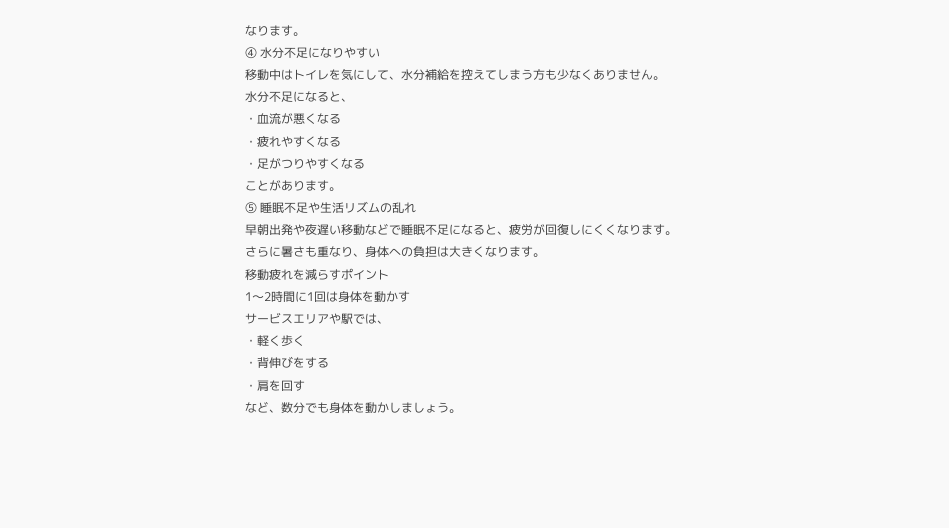なります。
④ 水分不足になりやすい
移動中はトイレを気にして、水分補給を控えてしまう方も少なくありません。
水分不足になると、
・血流が悪くなる
・疲れやすくなる
・足がつりやすくなる
ことがあります。
⑤ 睡眠不足や生活リズムの乱れ
早朝出発や夜遅い移動などで睡眠不足になると、疲労が回復しにくくなります。
さらに暑さも重なり、身体への負担は大きくなります。
移動疲れを減らすポイント
1〜2時間に1回は身体を動かす
サービスエリアや駅では、
・軽く歩く
・背伸びをする
・肩を回す
など、数分でも身体を動かしましょう。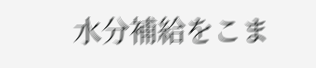水分補給をこま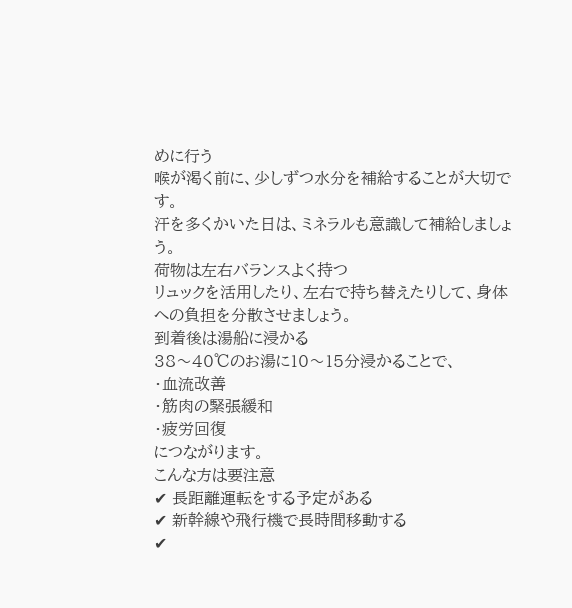めに行う
喉が渇く前に、少しずつ水分を補給することが大切です。
汗を多くかいた日は、ミネラルも意識して補給しましょう。
荷物は左右バランスよく持つ
リュックを活用したり、左右で持ち替えたりして、身体への負担を分散させましょう。
到着後は湯船に浸かる
38〜40℃のお湯に10〜15分浸かることで、
・血流改善
・筋肉の緊張緩和
・疲労回復
につながります。
こんな方は要注意
✔ 長距離運転をする予定がある
✔ 新幹線や飛行機で長時間移動する
✔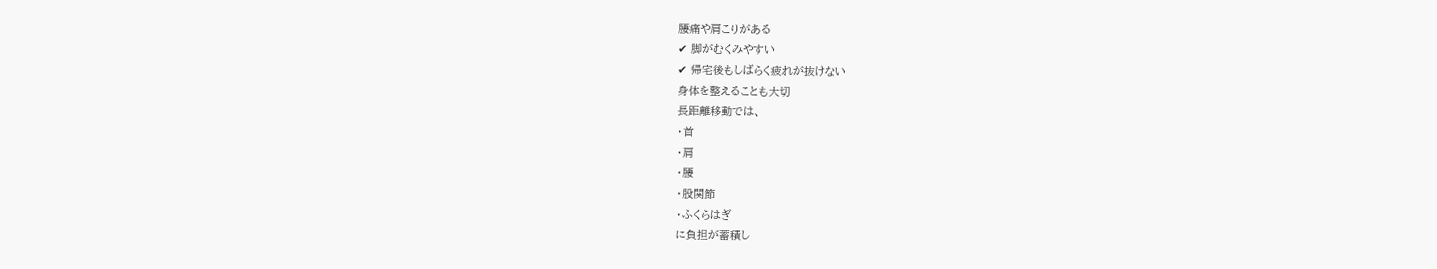腰痛や肩こりがある
✔ 脚がむくみやすい
✔ 帰宅後もしばらく疲れが抜けない
身体を整えることも大切
長距離移動では、
・首
・肩
・腰
・股関節
・ふくらはぎ
に負担が蓄積し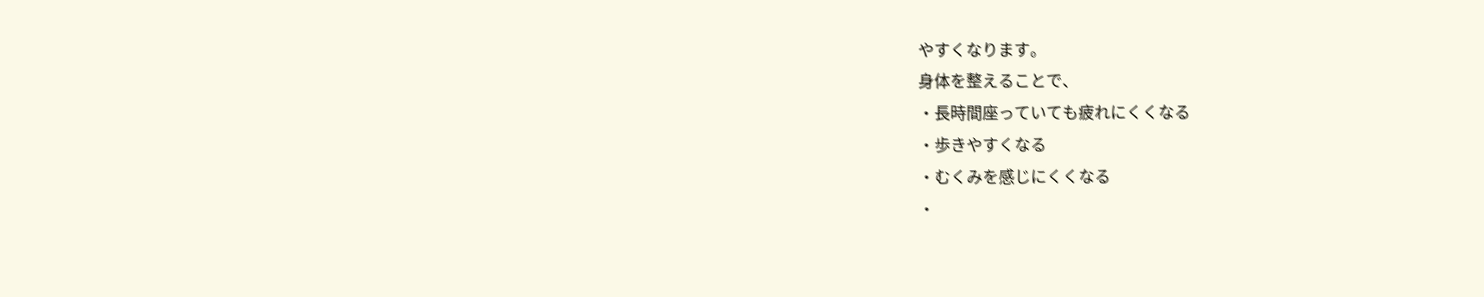やすくなります。
身体を整えることで、
・長時間座っていても疲れにくくなる
・歩きやすくなる
・むくみを感じにくくなる
・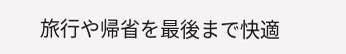旅行や帰省を最後まで快適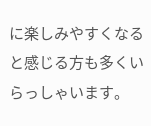に楽しみやすくなる
と感じる方も多くいらっしゃいます。